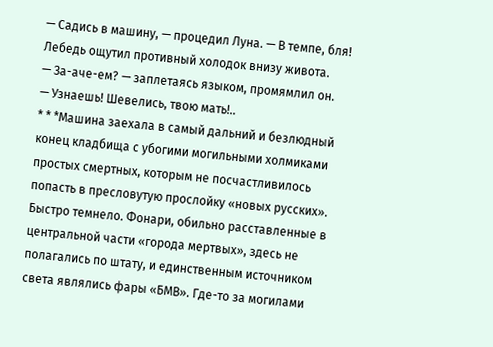— Садись в машину, — процедил Луна. — В темпе, бля!
Лебедь ощутил противный холодок внизу живота.
— За-аче-ем? — заплетаясь языком, промямлил он.
— Узнаешь! Шевелись, твою мать!..
* * *Машина заехала в самый дальний и безлюдный конец кладбища с убогими могильными холмиками простых смертных, которым не посчастливилось попасть в пресловутую прослойку «новых русских». Быстро темнело. Фонари, обильно расставленные в центральной части «города мертвых», здесь не полагались по штату, и единственным источником света являлись фары «БМВ». Где-то за могилами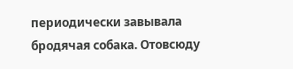периодически завывала бродячая собака. Отовсюду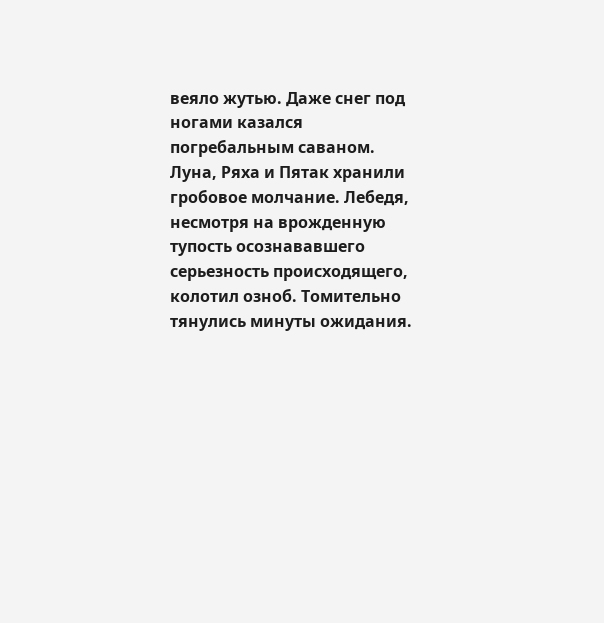веяло жутью. Даже снег под ногами казался погребальным саваном. Луна, Ряха и Пятак хранили гробовое молчание. Лебедя, несмотря на врожденную тупость осознававшего серьезность происходящего, колотил озноб. Томительно тянулись минуты ожидания.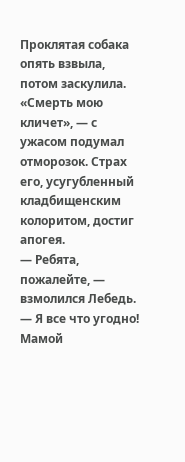Проклятая собака опять взвыла, потом заскулила. «Смерть мою кличет», — с ужасом подумал отморозок. Страх его, усугубленный кладбищенским колоритом, достиг апогея.
— Ребята, пожалейте, — взмолился Лебедь. — Я все что угодно! Мамой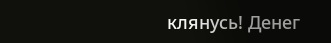клянусь! Денег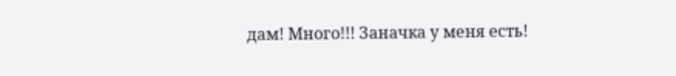дам! Много!!! Заначка у меня есть!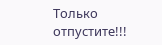Только отпустите!!!